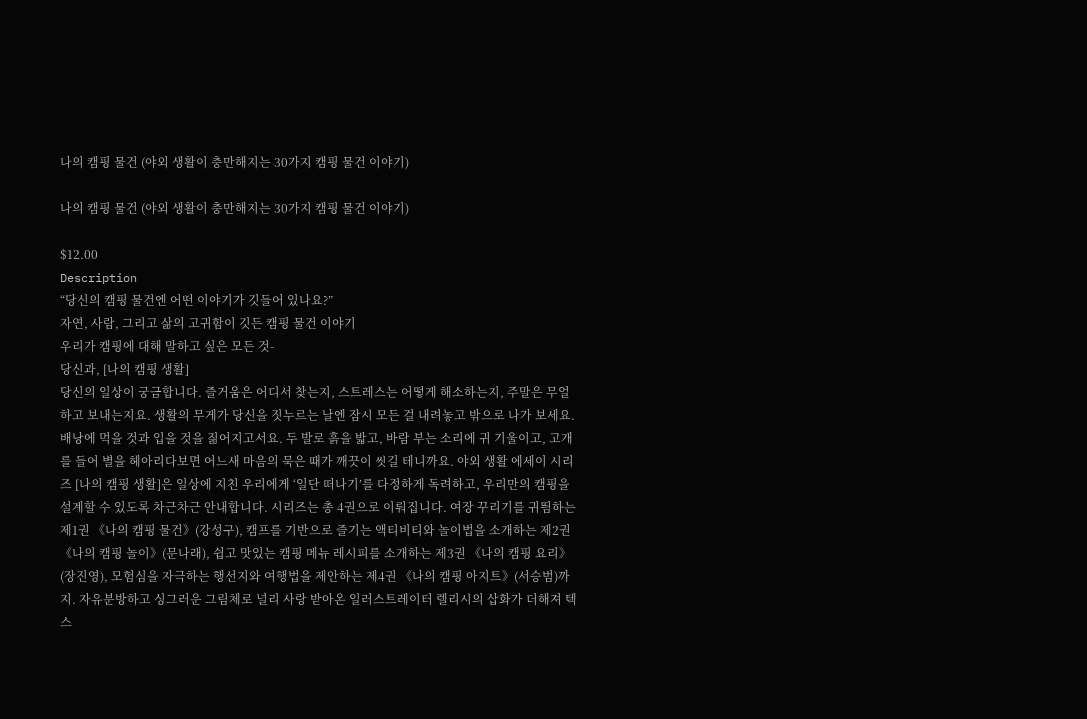나의 캠핑 물건 (야외 생활이 충만해지는 30가지 캠핑 물건 이야기)

나의 캠핑 물건 (야외 생활이 충만해지는 30가지 캠핑 물건 이야기)

$12.00
Description
“당신의 캠핑 물건엔 어떤 이야기가 깃들어 있나요?”
자연, 사람, 그리고 삶의 고귀함이 깃든 캠핑 물건 이야기
우리가 캠핑에 대해 말하고 싶은 모든 것-
당신과, [나의 캠핑 생활]
당신의 일상이 궁금합니다. 즐거움은 어디서 찾는지, 스트레스는 어떻게 해소하는지, 주말은 무얼 하고 보내는지요. 생활의 무게가 당신을 짓누르는 날엔 잠시 모든 걸 내려놓고 밖으로 나가 보세요. 배낭에 먹을 것과 입을 것을 짊어지고서요. 두 발로 흙을 밟고, 바람 부는 소리에 귀 기울이고, 고개를 들어 별을 헤아리다보면 어느새 마음의 묵은 때가 깨끗이 씻길 테니까요. 야외 생활 에세이 시리즈 [나의 캠핑 생활]은 일상에 지친 우리에게 ‘일단 떠나기’를 다정하게 독려하고, 우리만의 캠핑을 설계할 수 있도록 차근차근 안내합니다. 시리즈는 총 4권으로 이뤄집니다. 여장 꾸리기를 귀띔하는 제1권 《나의 캠핑 물건》(강성구), 캠프를 기반으로 즐기는 액티비티와 놀이법을 소개하는 제2권 《나의 캠핑 놀이》(문나래), 쉽고 맛있는 캠핑 메뉴 레시피를 소개하는 제3권 《나의 캠핑 요리》(장진영), 모험심을 자극하는 행선지와 여행법을 제안하는 제4권 《나의 캠핑 아지트》(서승범)까지. 자유분방하고 싱그러운 그림체로 널리 사랑 받아온 일러스트레이터 렐리시의 삽화가 더해져 텍스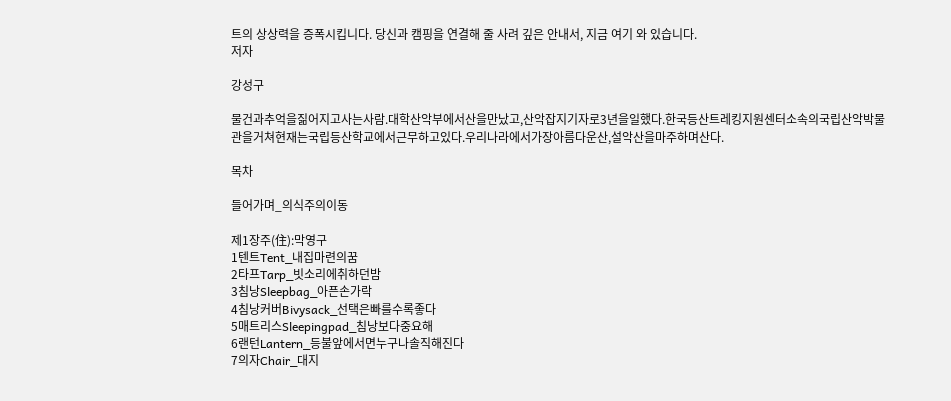트의 상상력을 증폭시킵니다. 당신과 캠핑을 연결해 줄 사려 깊은 안내서, 지금 여기 와 있습니다.
저자

강성구

물건과추억을짊어지고사는사람.대학산악부에서산을만났고,산악잡지기자로3년을일했다.한국등산트레킹지원센터소속의국립산악박물관을거쳐현재는국립등산학교에서근무하고있다.우리나라에서가장아름다운산,설악산을마주하며산다.

목차

들어가며_의식주의이동

제1장주(住):막영구
1텐트Tent_내집마련의꿈
2타프Tarp_빗소리에취하던밤
3침낭Sleepbag_아픈손가락
4침낭커버Bivysack_선택은빠를수록좋다
5매트리스Sleepingpad_침낭보다중요해
6랜턴Lantern_등불앞에서면누구나솔직해진다
7의자Chair_대지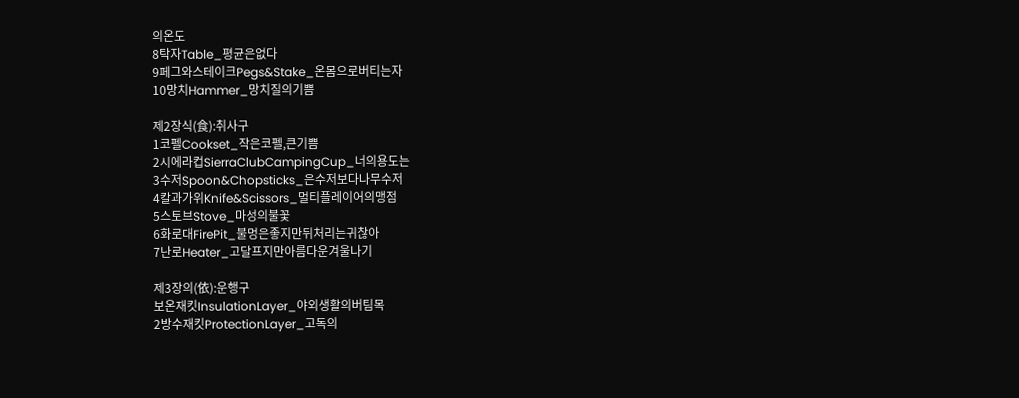의온도
8탁자Table_평균은없다
9페그와스테이크Pegs&Stake_온몸으로버티는자
10망치Hammer_망치질의기쁨

제2장식(食):취사구
1코펠Cookset_작은코펠,큰기쁨
2시에라컵SierraClubCampingCup_너의용도는
3수저Spoon&Chopsticks_은수저보다나무수저
4칼과가위Knife&Scissors_멀티플레이어의맹점
5스토브Stove_마성의불꽃
6화로대FirePit_불멍은좋지만뒤처리는귀찮아
7난로Heater_고달프지만아름다운겨울나기

제3장의(依):운행구
보온재킷InsulationLayer_야외생활의버팀목
2방수재킷ProtectionLayer_고독의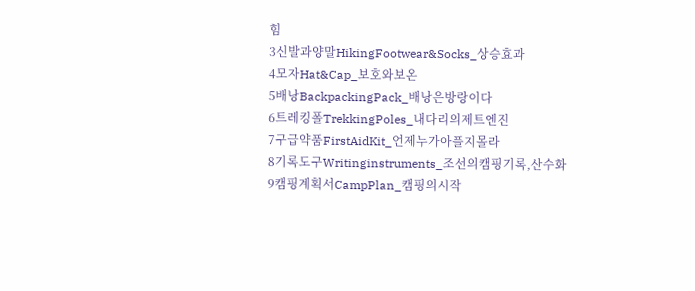힘
3신발과양말HikingFootwear&Socks_상승효과
4모자Hat&Cap_보호와보온
5배낭BackpackingPack_배낭은방랑이다
6트레킹폴TrekkingPoles_내다리의제트엔진
7구급약품FirstAidKit_언제누가아플지몰라
8기록도구Writinginstruments_조선의캠핑기록,산수화
9캠핑계획서CampPlan_캠핑의시작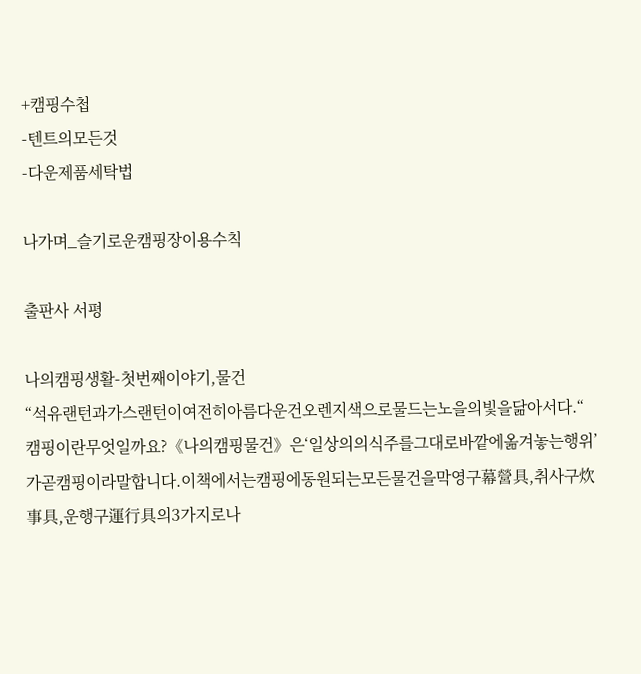+캠핑수첩
-텐트의모든것
-다운제품세탁법

나가며_슬기로운캠핑장이용수칙

출판사 서평

나의캠핑생활-첫번째이야기,물건
“석유랜턴과가스랜턴이여전히아름다운건오렌지색으로물드는노을의빛을닮아서다.“
캠핑이란무엇일까요?《나의캠핑물건》은‘일상의의식주를그대로바깥에옮겨놓는행위’가곧캠핑이라말합니다.이책에서는캠핑에동원되는모든물건을막영구幕營具,취사구炊事具,운행구運行具의3가지로나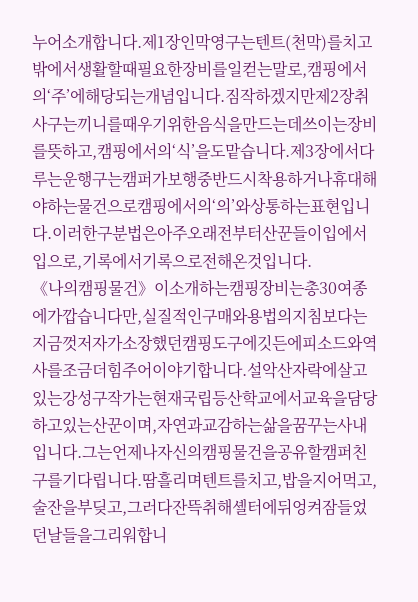누어소개합니다.제1장인막영구는텐트(천막)를치고밖에서생활할때필요한장비를일컫는말로,캠핑에서의‘주’에해당되는개념입니다.짐작하겠지만제2장취사구는끼니를때우기위한음식을만드는데쓰이는장비를뜻하고,캠핑에서의‘식’을도맡습니다.제3장에서다루는운행구는캠퍼가보행중반드시착용하거나휴대해야하는물건으로캠핑에서의‘의’와상통하는표현입니다.이러한구분법은아주오래전부터산꾼들이입에서입으로,기록에서기록으로전해온것입니다.
《나의캠핑물건》이소개하는캠핑장비는총30여종에가깝습니다만,실질적인구매와용법의지침보다는지금껏저자가소장했던캠핑도구에깃든에피소드와역사를조금더힘주어이야기합니다.설악산자락에살고있는강성구작가는현재국립등산학교에서교육을담당하고있는산꾼이며,자연과교감하는삶을꿈꾸는사내입니다.그는언제나자신의캠핑물건을공유할캠퍼친구를기다립니다.땀흘리며텐트를치고,밥을지어먹고,술잔을부딪고,그러다잔뜩취해셸터에뒤엉켜잠들었던날들을그리워합니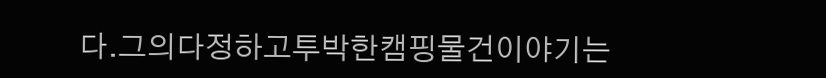다.그의다정하고투박한캠핑물건이야기는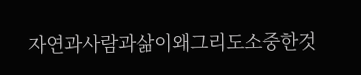자연과사람과삶이왜그리도소중한것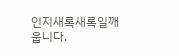인지새록새록일깨웁니다.